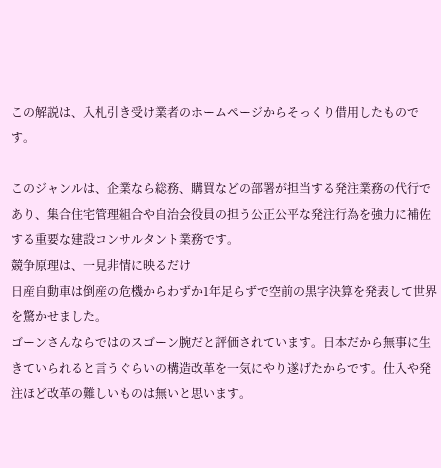この解説は、入札引き受け業者のホームページからそっくり借用したものです。

このジャンルは、企業なら総務、購買などの部署が担当する発注業務の代行であり、集合住宅管理組合や自治会役員の担う公正公平な発注行為を強力に補佐する重要な建設コンサルタント業務です。
競争原理は、一見非情に映るだけ
日産自動車は倒産の危機からわずか1年足らずで空前の黒字決算を発表して世界を驚かせました。
ゴーンさんならではのスゴーン腕だと評価されています。日本だから無事に生きていられると言うぐらいの構造改革を一気にやり遂げたからです。仕入や発注ほど改革の難しいものは無いと思います。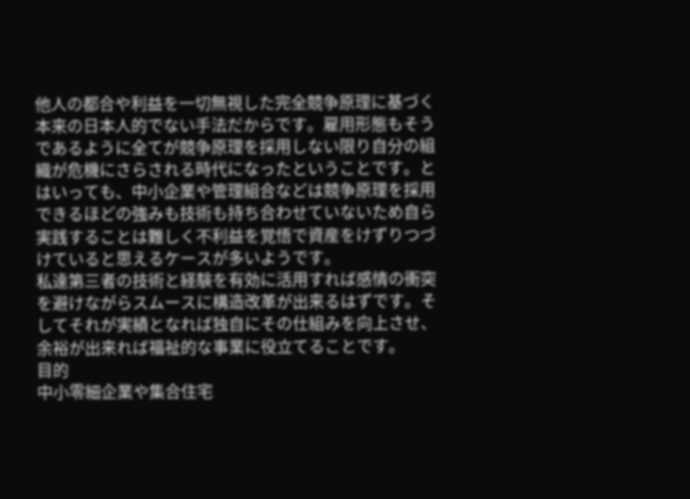他人の都合や利益を一切無視した完全競争原理に基づく本来の日本人的でない手法だからです。雇用形態もそうであるように全てが競争原理を採用しない限り自分の組織が危機にさらされる時代になったということです。とはいっても、中小企業や管理組合などは競争原理を採用できるほどの強みも技術も持ち合わせていないため自ら実践することは難しく不利益を覚悟で資産をけずりつづけていると思えるケースが多いようです。
私達第三者の技術と経験を有効に活用すれば感情の衝突を避けながらスムースに構造改革が出来るはずです。そしてそれが実績となれば独自にその仕組みを向上させ、余裕が出来れば福祉的な事業に役立てることです。
目的
中小零細企業や集合住宅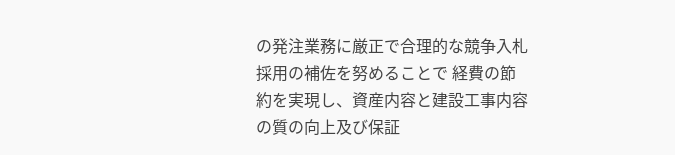の発注業務に厳正で合理的な競争入札採用の補佐を努めることで 経費の節約を実現し、資産内容と建設工事内容の質の向上及び保証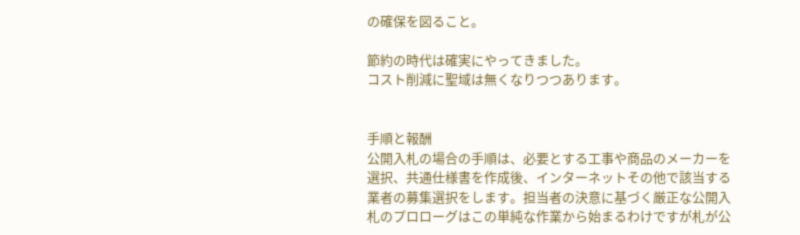の確保を図ること。

節約の時代は確実にやってきました。
コスト削減に聖域は無くなりつつあります。


手順と報酬
公開入札の場合の手順は、必要とする工事や商品のメーカーを選択、共通仕様書を作成後、インターネットその他で該当する業者の募集選択をします。担当者の決意に基づく厳正な公開入札のプロローグはこの単純な作業から始まるわけですが札が公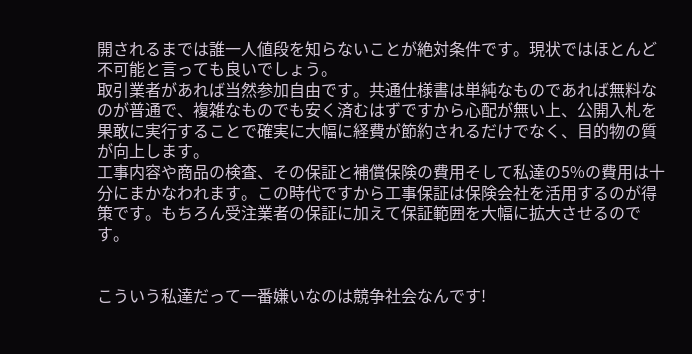開されるまでは誰一人値段を知らないことが絶対条件です。現状ではほとんど不可能と言っても良いでしょう。
取引業者があれば当然参加自由です。共通仕様書は単純なものであれば無料なのが普通で、複雑なものでも安く済むはずですから心配が無い上、公開入札を果敢に実行することで確実に大幅に経費が節約されるだけでなく、目的物の質が向上します。
工事内容や商品の検査、その保証と補償保険の費用そして私達の5%の費用は十分にまかなわれます。この時代ですから工事保証は保険会社を活用するのが得策です。もちろん受注業者の保証に加えて保証範囲を大幅に拡大させるのです。


こういう私達だって一番嫌いなのは競争社会なんです!